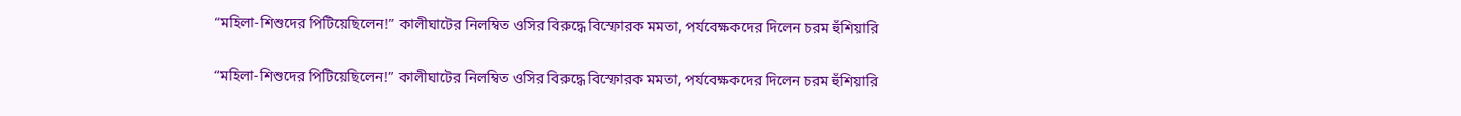“মহিলা-শিশুদের পিটিয়েছিলেন!” কালীঘাটের নিলম্বিত ওসির বিরুদ্ধে বিস্ফোরক মমতা, পর্যবেক্ষকদের দিলেন চরম হুঁশিয়ারি

“মহিলা-শিশুদের পিটিয়েছিলেন!” কালীঘাটের নিলম্বিত ওসির বিরুদ্ধে বিস্ফোরক মমতা, পর্যবেক্ষকদের দিলেন চরম হুঁশিয়ারি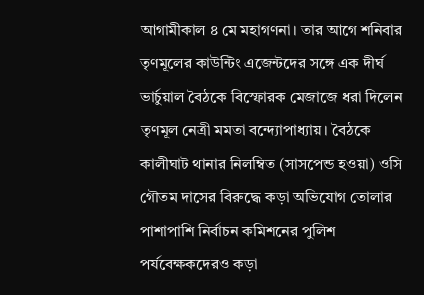আগামীকাল ৪ মে মহাগণনা। তার আগে শনিবার তৃণমূলের কাউন্টিং এজেন্টদের সঙ্গে এক দীর্ঘ ভার্চুয়াল বৈঠকে বিস্ফোরক মেজাজে ধরা দিলেন তৃণমূল নেত্রী মমতা বন্দ্যোপাধ্যায়। বৈঠকে কালীঘাট থানার নিলম্বিত (সাসপেন্ড হওয়া) ওসি গৌতম দাসের বিরুদ্ধে কড়া অভিযোগ তোলার পাশাপাশি নির্বাচন কমিশনের পুলিশ পর্যবেক্ষকদেরও কড়া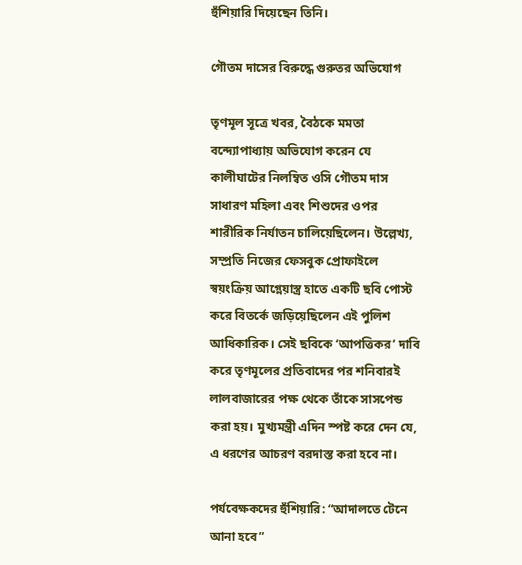হুঁশিয়ারি দিয়েছেন তিনি।

গৌতম দাসের বিরুদ্ধে গুরুতর অভিযোগ

তৃণমূল সূত্রে খবর, বৈঠকে মমতা বন্দ্যোপাধ্যায় অভিযোগ করেন যে কালীঘাটের নিলম্বিত ওসি গৌতম দাস সাধারণ মহিলা এবং শিশুদের ওপর শারীরিক নির্যাতন চালিয়েছিলেন। উল্লেখ্য, সম্প্রতি নিজের ফেসবুক প্রোফাইলে স্বয়ংক্রিয় আগ্নেয়াস্ত্র হাতে একটি ছবি পোস্ট করে বিতর্কে জড়িয়েছিলেন এই পুলিশ আধিকারিক। সেই ছবিকে ‘আপত্তিকর’ দাবি করে তৃণমূলের প্রতিবাদের পর শনিবারই লালবাজারের পক্ষ থেকে তাঁকে সাসপেন্ড করা হয়। মুখ্যমন্ত্রী এদিন স্পষ্ট করে দেন যে, এ ধরণের আচরণ বরদাস্ত করা হবে না।

পর্যবেক্ষকদের হুঁশিয়ারি: “আদালতে টেনে আনা হবে”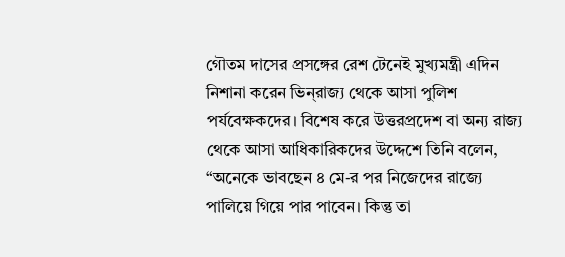গৌতম দাসের প্রসঙ্গের রেশ টেনেই মুখ্যমন্ত্রী এদিন নিশানা করেন ভিন্‌রাজ্য থেকে আসা পুলিশ পর্যবেক্ষকদের। বিশেষ করে উত্তরপ্রদেশ বা অন্য রাজ্য থেকে আসা আধিকারিকদের উদ্দেশে তিনি বলেন, “অনেকে ভাবছেন ৪ মে-র পর নিজেদের রাজ্যে পালিয়ে গিয়ে পার পাবেন। কিন্তু তা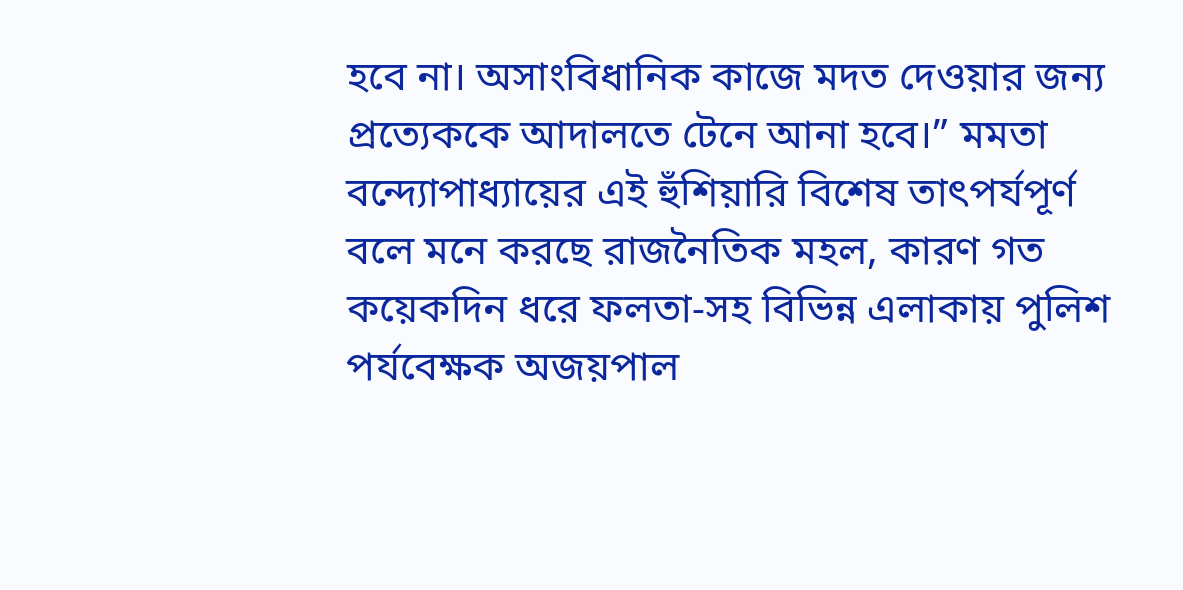হবে না। অসাংবিধানিক কাজে মদত দেওয়ার জন্য প্রত্যেককে আদালতে টেনে আনা হবে।” মমতা বন্দ্যোপাধ্যায়ের এই হুঁশিয়ারি বিশেষ তাৎপর্যপূর্ণ বলে মনে করছে রাজনৈতিক মহল, কারণ গত কয়েকদিন ধরে ফলতা-সহ বিভিন্ন এলাকায় পুলিশ পর্যবেক্ষক অজয়পাল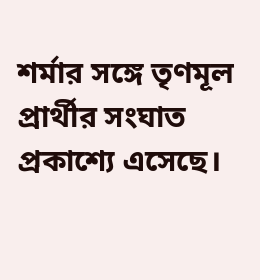শর্মার সঙ্গে তৃণমূল প্রার্থীর সংঘাত প্রকাশ্যে এসেছে।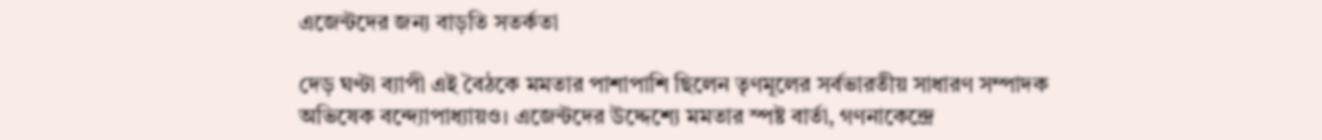এজেন্টদের জন্য বাড়তি সতর্কতা

দেড় ঘণ্টা ব্যাপী এই বৈঠকে মমতার পাশাপাশি ছিলেন তৃণমূলের সর্বভারতীয় সাধারণ সম্পাদক অভিষেক বন্দ্যোপাধ্যায়ও। এজেন্টদের উদ্দেশ্যে মমতার স্পষ্ট বার্তা, গণনাকেন্দ্রে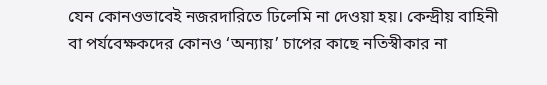যেন কোনওভাবেই নজরদারিতে ঢিলেমি না দেওয়া হয়। কেন্দ্রীয় বাহিনী বা পর্যবেক্ষকদের কোনও ‘অন্যায়’ চাপের কাছে নতিস্বীকার না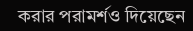করার পরামর্শও দিয়েছেন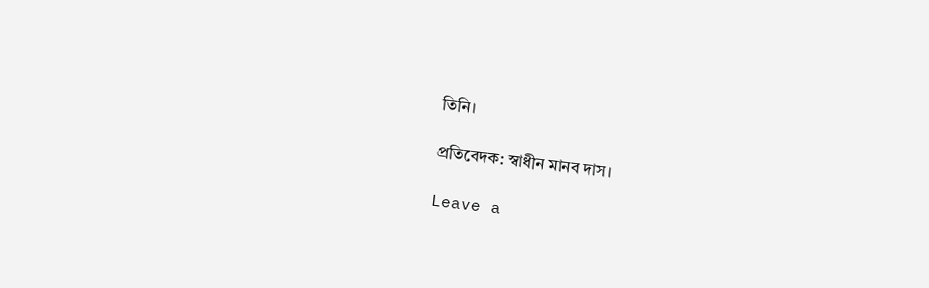তিনি।

প্রতিবেদক: স্বাধীন মানব দাস।

Leave a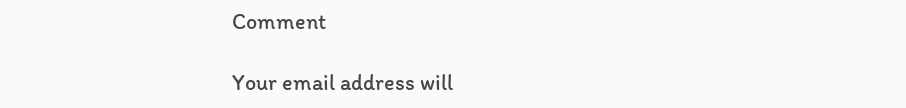Comment

Your email address will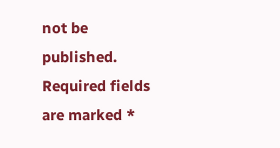not be published. Required fields are marked *